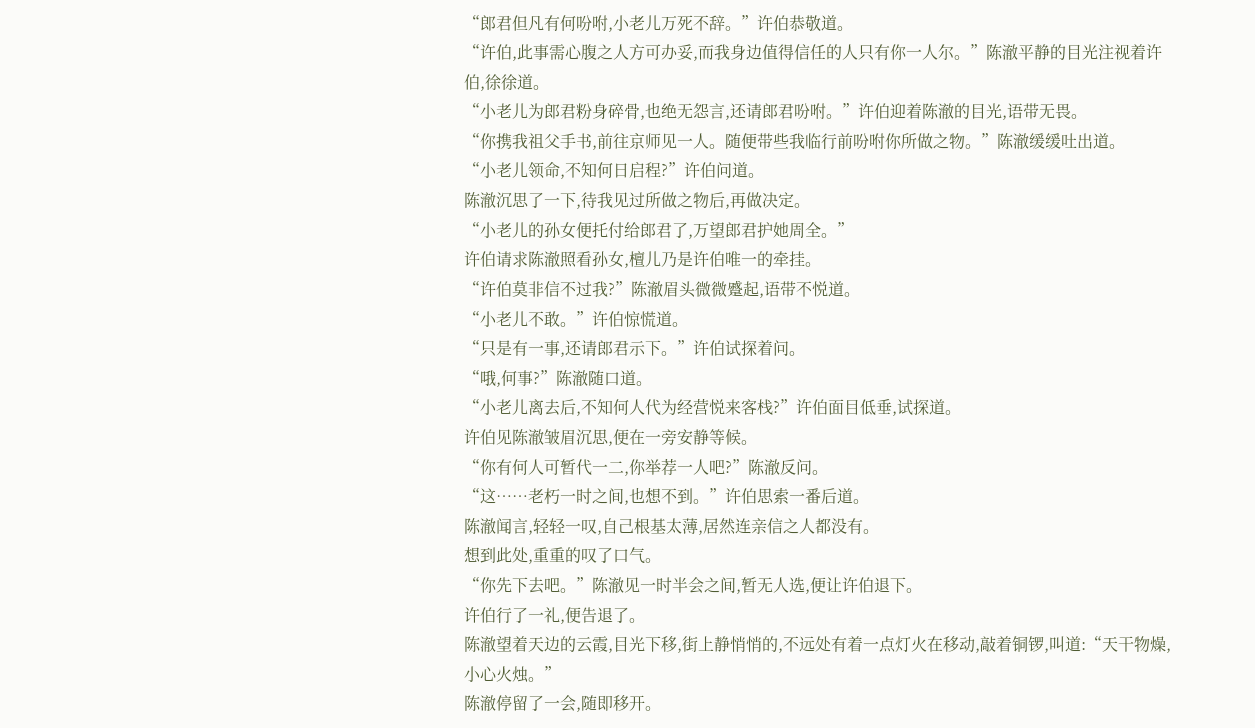“郎君但凡有何吩咐,小老儿万死不辞。”许伯恭敬道。
“许伯,此事需心腹之人方可办妥,而我身边值得信任的人只有你一人尔。”陈澈平静的目光注视着许伯,徐徐道。
“小老儿为郎君粉身碎骨,也绝无怨言,还请郎君吩咐。”许伯迎着陈澈的目光,语带无畏。
“你携我祖父手书,前往京师见一人。随便带些我临行前吩咐你所做之物。”陈澈缓缓吐出道。
“小老儿领命,不知何日启程?”许伯问道。
陈澈沉思了一下,待我见过所做之物后,再做决定。
“小老儿的孙女便托付给郎君了,万望郎君护她周全。”
许伯请求陈澈照看孙女,檀儿乃是许伯唯一的牵挂。
“许伯莫非信不过我?”陈澈眉头微微蹙起,语带不悦道。
“小老儿不敢。”许伯惊慌道。
“只是有一事,还请郎君示下。”许伯试探着问。
“哦,何事?”陈澈随口道。
“小老儿离去后,不知何人代为经营悦来客栈?”许伯面目低垂,试探道。
许伯见陈澈皱眉沉思,便在一旁安静等候。
“你有何人可暂代一二,你举荐一人吧?”陈澈反问。
“这……老朽一时之间,也想不到。”许伯思索一番后道。
陈澈闻言,轻轻一叹,自己根基太薄,居然连亲信之人都没有。
想到此处,重重的叹了口气。
“你先下去吧。”陈澈见一时半会之间,暂无人选,便让许伯退下。
许伯行了一礼,便告退了。
陈澈望着天边的云霞,目光下移,街上静悄悄的,不远处有着一点灯火在移动,敲着铜锣,叫道:“天干物燥,小心火烛。”
陈澈停留了一会,随即移开。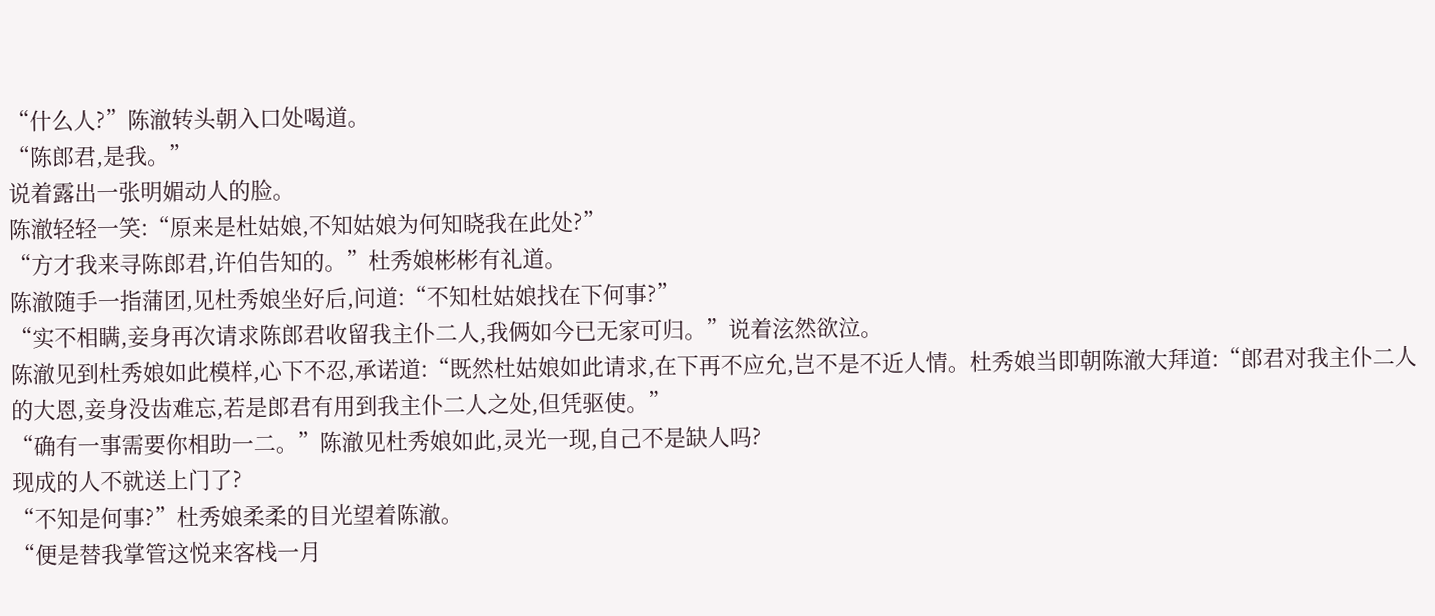“什么人?”陈澈转头朝入口处喝道。
“陈郎君,是我。”
说着露出一张明媚动人的脸。
陈澈轻轻一笑:“原来是杜姑娘,不知姑娘为何知晓我在此处?”
“方才我来寻陈郎君,许伯告知的。”杜秀娘彬彬有礼道。
陈澈随手一指蒲团,见杜秀娘坐好后,问道:“不知杜姑娘找在下何事?”
“实不相瞒,妾身再次请求陈郎君收留我主仆二人,我俩如今已无家可归。”说着泫然欲泣。
陈澈见到杜秀娘如此模样,心下不忍,承诺道:“既然杜姑娘如此请求,在下再不应允,岂不是不近人情。杜秀娘当即朝陈澈大拜道:“郎君对我主仆二人的大恩,妾身没齿难忘,若是郎君有用到我主仆二人之处,但凭驱使。”
“确有一事需要你相助一二。”陈澈见杜秀娘如此,灵光一现,自己不是缺人吗?
现成的人不就送上门了?
“不知是何事?”杜秀娘柔柔的目光望着陈澈。
“便是替我掌管这悦来客栈一月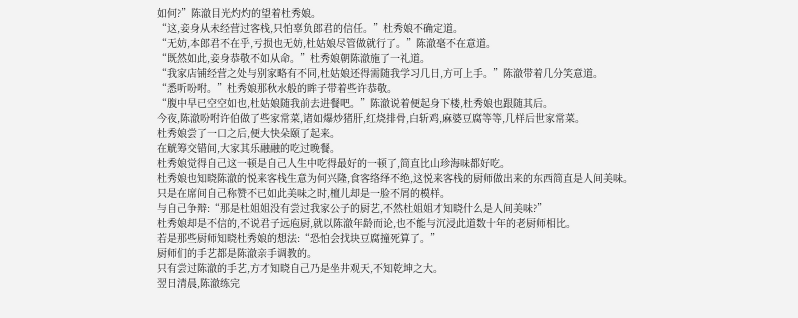如何?”陈澈目光灼灼的望着杜秀娘。
“这,妾身从未经营过客栈,只怕辜负郎君的信任。”杜秀娘不确定道。
“无妨,本郎君不在乎,亏损也无妨,杜姑娘尽管做就行了。”陈澈毫不在意道。
“既然如此,妾身恭敬不如从命。”杜秀娘朝陈澈施了一礼道。
“我家店铺经营之处与别家略有不同,杜姑娘还得需随我学习几日,方可上手。”陈澈带着几分笑意道。
“悉听吩咐。”杜秀娘那秋水般的眸子带着些许恭敬。
“腹中早已空空如也,杜姑娘随我前去进餐吧。”陈澈说着便起身下楼,杜秀娘也跟随其后。
今夜,陈澈吩咐许伯做了些家常菜,诸如爆炒猪肝,红烧排骨,白斩鸡,麻婆豆腐等等,几样后世家常菜。
杜秀娘尝了一口之后,便大快朵颐了起来。
在觥筹交错间,大家其乐融融的吃过晚餐。
杜秀娘觉得自己这一顿是自己人生中吃得最好的一顿了,简直比山珍海味都好吃。
杜秀娘也知晓陈澈的悦来客栈生意为何兴隆,食客络绎不绝,这悦来客栈的厨师做出来的东西简直是人间美味。
只是在席间自己称赞不已如此美味之时,檀儿却是一脸不屑的模样。
与自己争辩:“那是杜姐姐没有尝过我家公子的厨艺,不然杜姐姐才知晓什么是人间美味?”
杜秀娘却是不信的,不说君子远庖厨,就以陈澈年龄而论,也不能与沉浸此道数十年的老厨师相比。
若是那些厨师知晓杜秀娘的想法:“恐怕会找块豆腐撞死算了。”
厨师们的手艺都是陈澈亲手调教的。
只有尝过陈澈的手艺,方才知晓自己乃是坐井观天,不知乾坤之大。
翌日清晨,陈澈练完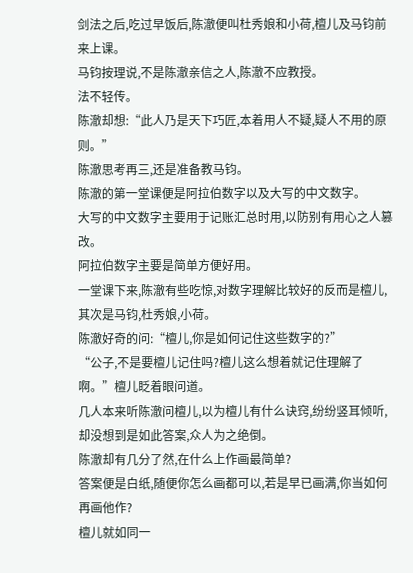剑法之后,吃过早饭后,陈澈便叫杜秀娘和小荷,檀儿及马钧前来上课。
马钧按理说,不是陈澈亲信之人,陈澈不应教授。
法不轻传。
陈澈却想:“此人乃是天下巧匠,本着用人不疑,疑人不用的原则。”
陈澈思考再三,还是准备教马钧。
陈澈的第一堂课便是阿拉伯数字以及大写的中文数字。
大写的中文数字主要用于记账汇总时用,以防别有用心之人篡改。
阿拉伯数字主要是简单方便好用。
一堂课下来,陈澈有些吃惊,对数字理解比较好的反而是檀儿,其次是马钧,杜秀娘,小荷。
陈澈好奇的问:“檀儿,你是如何记住这些数字的?”
“公子,不是要檀儿记住吗?檀儿这么想着就记住理解了啊。”檀儿眨着眼问道。
几人本来听陈澈问檀儿,以为檀儿有什么诀窍,纷纷竖耳倾听,却没想到是如此答案,众人为之绝倒。
陈澈却有几分了然,在什么上作画最简单?
答案便是白纸,随便你怎么画都可以,若是早已画满,你当如何再画他作?
檀儿就如同一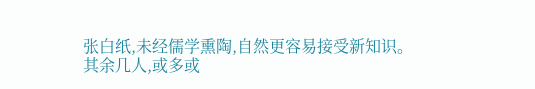张白纸,未经儒学熏陶,自然更容易接受新知识。
其余几人,或多或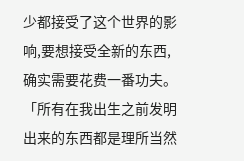少都接受了这个世界的影响,要想接受全新的东西,确实需要花费一番功夫。
「所有在我出生之前发明出来的东西都是理所当然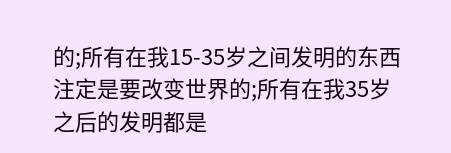的;所有在我15-35岁之间发明的东西注定是要改变世界的;所有在我35岁之后的发明都是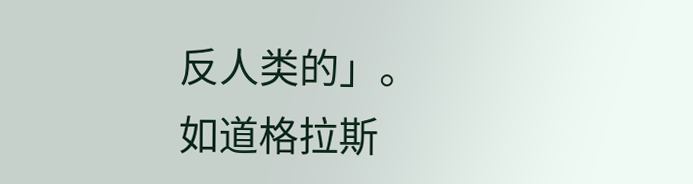反人类的」。
如道格拉斯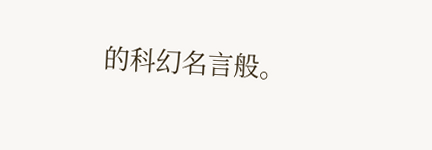的科幻名言般。